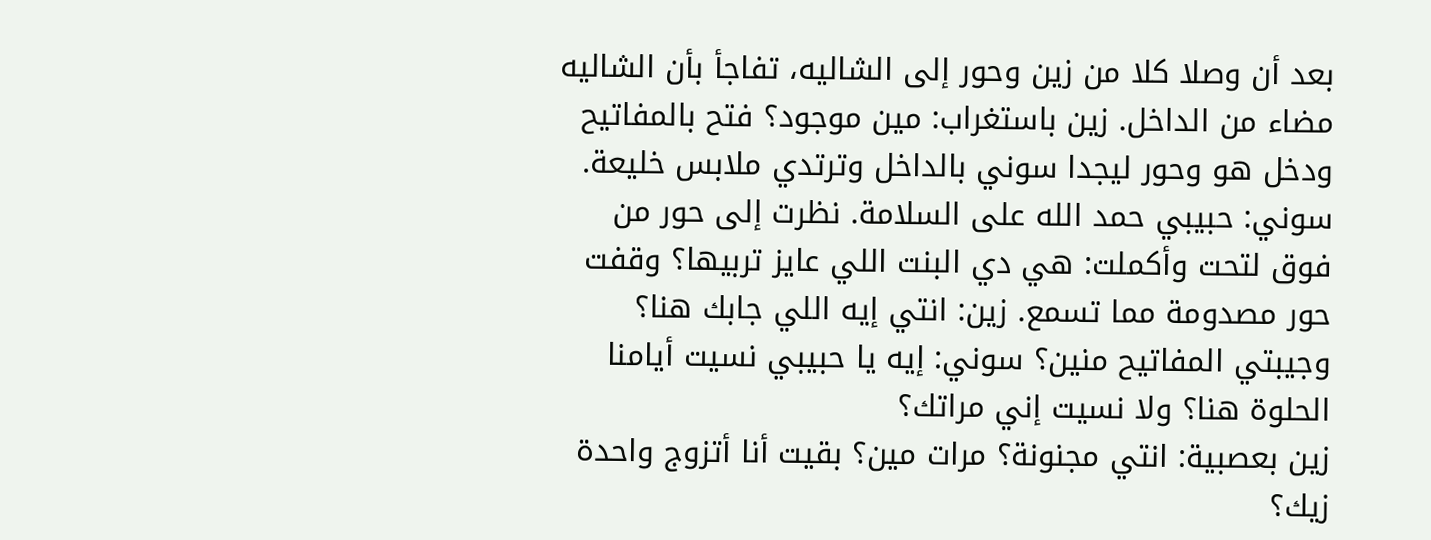بعد أن وصلا كلا من زين وحور إلى الشاليه، تفاجأ بأن الشاليه مضاء من الداخل. زين باستغراب: مين موجود؟ فتح بالمفاتيح ودخل هو وحور ليجدا سوني بالداخل وترتدي ملابس خليعة. سوني: حبيبي حمد الله على السلامة. نظرت إلى حور من فوق لتحت وأكملت: هي دي البنت اللي عايز تربيها؟ وقفت حور مصدومة مما تسمع. زين: انتي إيه اللي جابك هنا؟ وجيبتي المفاتيح منين؟ سوني: إيه يا حبيبي نسيت أيامنا الحلوة هنا؟ ولا نسيت إني مراتك؟
زين بعصبية: انتي مجنونة؟ مرات مين؟ بقيت أنا أتزوج واحدة زيك؟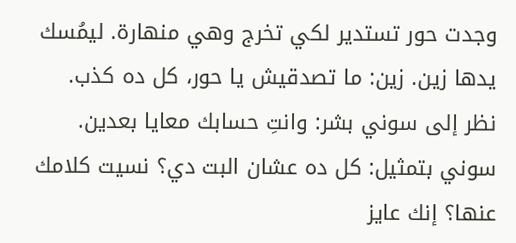وجدت حور تستدير لكي تخرج وهي منهارة. ليمُسك يدها زين. زين: ما تصدقيش يا حور، كل ده كذب. نظر إلى سوني بشر: وانتِ حسابك معايا بعدين. سوني بتمثيل: كل ده عشان البت دي؟ نسيت كلامك عنها؟ إنك عايز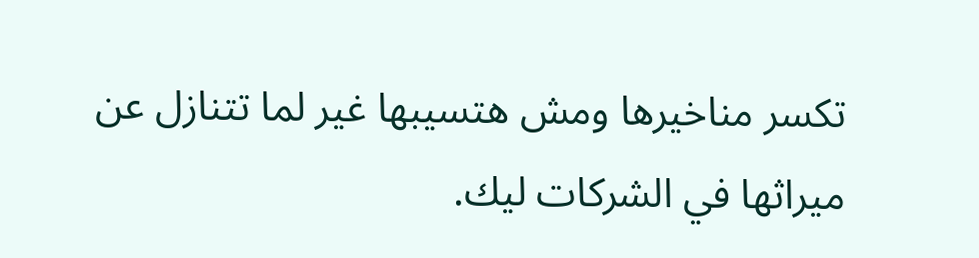تكسر مناخيرها ومش هتسيبها غير لما تتنازل عن ميراثها في الشركات ليك.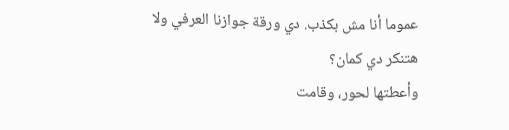عموما أنا مش بكذب. دي ورقة جوازنا العرفي ولا هتنكر دي كمان؟
وأعطتها لحور، وقامت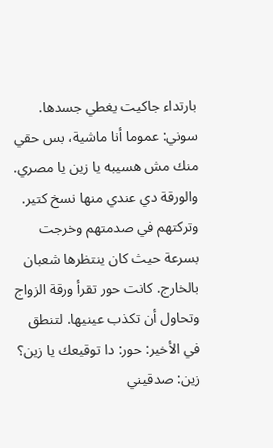بارتداء جاكيت يغطي جسدها. سوني: عموما أنا ماشية، بس حقي منك مش هسيبه يا زين يا مصري. والورقة دي عندي منها نسخ كتير. وتركتهم في صدمتهم وخرجت بسرعة حيث كان ينتظرها شعبان بالخارج. كانت حور تقرأ ورقة الزواج وتحاول أن تكذب عينيها. لتنطق في الأخير: حور: دا توقيعك يا زين؟ زين: صدقيني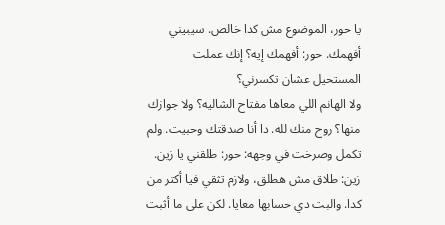يا حور، الموضوع مش كدا خالص. سيبيني أفهمك. حور: أفهمك إيه؟ إنك عملت المستحيل عشان تكسرني؟
ولا الهانم اللي معاها مفتاح الشاليه؟ ولا جوازك منها؟ روح منك لله. دا أنا صدقتك وحبيت. ولم تكمل وصرخت في وجهه: حور: طلقني يا زين. زين: طلاق مش هطلق، ولازم تثقي فيا أكتر من كدا. والبت دي حسابها معايا. لكن على ما أثبت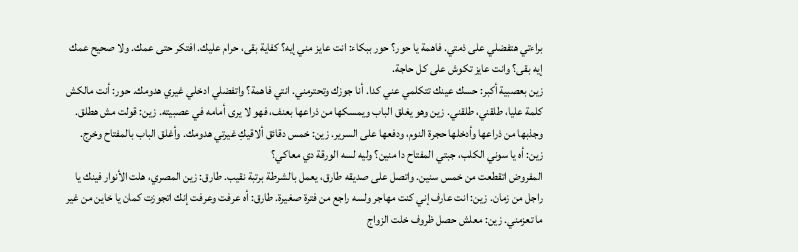براءتي هتفضلي على ذمتي. فاهمة يا حور؟ حور ببكاء: انت عايز مني إيه؟ كفاية بقى، حرام عليك. افتكر حتى عمك. ولا صحيح عمك إيه بقى؟ وانت عايز تكوش على كل حاجة.
زين بعصبية أكبر: حسك عينك تتكلمي عني كدا. أنا جوزك وتحترمني. انتي فاهمة؟ واتفضلي ادخلي غيري هدومك. حور: أنت مالكش كلمة عليا، طلقني، طلقني. زين وهو يغلق الباب ويمسكها من ذراعها بعنف، فهو لا يرى أمامه في عصبيته. زين: قولت مش هطلق. وجذبها من ذراعها وأدخلها حجرة النوم، ودفعها على السرير. زين: خمس دقائق ألاقيكِ غيرتي هدومك. وأغلق الباب بالمفتاح وخرج. زين: أه يا سوني الكلب، جبتي المفتاح دا منين؟ وليه لسه الورقة دي معاكي؟
المفروض اتقطعت من خمس سنين. واتصل على صديقه طارق، يعمل بالشرطة برتبة نقيب. طارق: زين المصري، هلت الأنوار فينك يا راجل من زمان. زين: انت عارف إني كنت مهاجر ولسه راجع من فترة صغيرة. طارق: أه عرفت وعرفت إنك اتجوزت كمان يا خاين من غير ما تعزمني. زين: معلش حصل ظروف خلت الزواج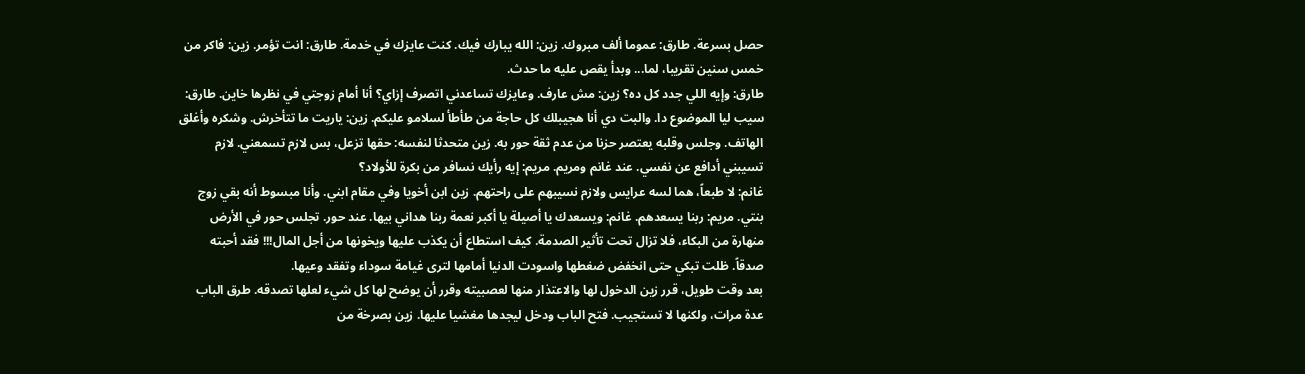حصل بسرعة. طارق: عموما ألف مبروك. زين: الله يبارك فيك. كنت عايزك في خدمة. طارق: انت تؤمر. زين: فاكر من خمس سنين تقريبا، لما... وبدأ يقص عليه ما حدث.
طارق: وإيه اللي جدد كل ده؟ زين: مش عارف. وعايزك تساعدني اتصرف إزاي؟ أنا أمام زوجتي في نظرها خاين. طارق: سيب ليا الموضوع دا. والبت دي أنا هجيبلك كل حاجة من طأطأ لسلامو عليكم. زين: ياريت ما تتأخرش. وشكره وأغلق الهاتف. وجلس وقلبه يعتصر حزنا من عدم ثقة حور به. زين متحدثا لنفسه: حقها تزعل، بس لازم تسمعني. لازم تسيبني أدافع عن نفسي. عند غانم ومريم. مريم: إيه رأيك نسافر من بكرة للأولاد؟
غانم: لا طبعاً، هما لسه عرايس ولازم نسيبهم على راحتهم. زين ابن أخويا وفي مقام ابني. وأنا مبسوط أنه بقي زوج بنتي. مريم: ربنا يسعدهم. غانم: ويسعدك يا أصيلة يا أكبر نعمة ربنا هداني بيها. عند حور. تجلس حور في الأرض منهارة من البكاء، فلا تزال تحت تأثير الصدمة. كيف استطاع أن يكذب عليها ويخونها من أجل المال!!! فقد أحبته صدقاً. ظلت تبكي حتى انخفض ضغطها واسودت الدنيا أمامها لترى غيامة سوداء وتفقد وعيها.
بعد وقت طويل، قرر زين الدخول لها والاعتذار منها لعصبيته وقرر أن يوضح لها كل شيء لعلها تصدقه. طرق الباب عدة مرات، ولكنها لا تستجيب. فتح الباب ودخل ليجدها مغشيا عليها. زين بصرخة من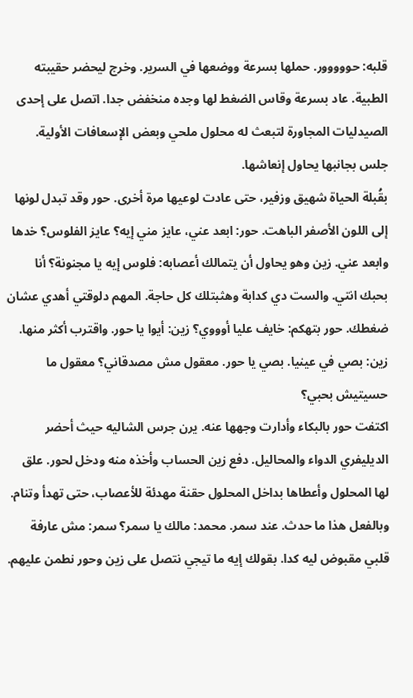قلبه: حووووور. حملها بسرعة ووضعها في السرير. وخرج ليحضر حقيبته الطبية. عاد بسرعة وقاس الضغط لها وجده منخفض جدا. اتصل على إحدى الصيدليات المجاورة لتبعث له محلول ملحي وبعض الإسعافات الأولية. جلس بجانبها يحاول إنعاشها.
بقُبلة الحياة شهيق وزفير، حتى عادت لوعيها مرة أخرى. حور وقد تبدل لونها إلى اللون الأصفر الباهت. حور: ابعد عني، عايز مني إيه؟ عايز الفلوس؟ خدها وابعد عني. زين وهو يحاول أن يتمالك أعصابه: فلوس إيه يا مجنونة؟ أنا بحبك انتي. والست دي كدابة وهثبتلك كل حاجة. المهم دلوقتي أهدي عشان ضغطك. حور بتهكم: خايف عليا أوووي؟ زين: أيوا يا حور. واقترب أكثر منها. زين: بصي في عينيا. بصي يا حور. معقول مش مصدقاني؟ معقول ما حسيتيش بحبي؟
اكتفت حور بالبكاء وأدارت وجهها عنه. يرن جرس الشاليه حيث أحضر الديليفري الدواء والمحاليل. دفع زين الحساب وأخذه منه ودخل لحور. علق لها المحلول وأعطاها بداخل المحلول حقنة مهدئة للأعصاب، حتى تهدأ وتنام. وبالفعل هذا ما حدث. عند سمر. محمد: مالك يا سمر؟ سمر: مش عارفة قلبي مقبوض ليه كدا. بقولك إيه ما تيجي نتصل على زين وحور نطمن عليهم.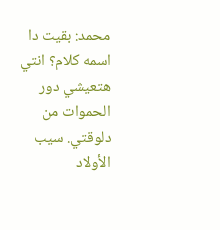محمد: بقيت دا اسمه كلام؟ انتي هتعيشي دور الحموات من دلوقتي. سيب الأولاد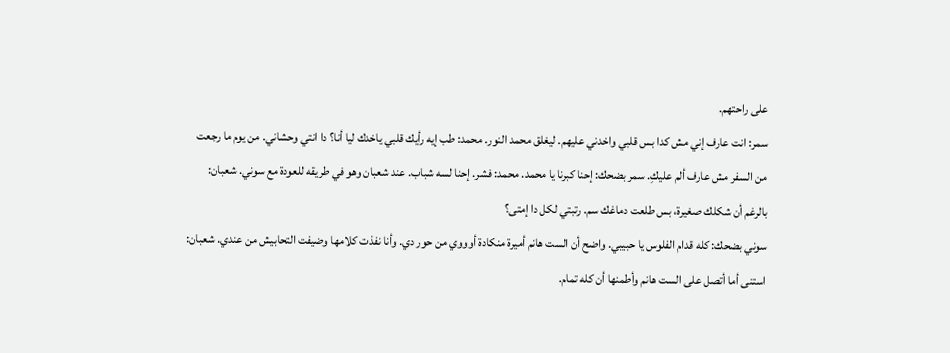على راحتهم.
سمر: انت عارف إني مش كدا بس قلبي واخدني عليهم. ليغلق محمد النور. محمد: طب إيه رأيك قلبي ياخدك ليا أنا؟ دا انتي وحشاني. من يوم ما رجعت من السفر مش عارف ألم عليكِ. سمر بضحك: إحنا كبرنا يا محمد. محمد: فشر. إحنا لسه شباب. عند شعبان وهو في طريقه للعودة مع سوني. شعبان: بالرغم أن شكلك صغيرة، بس طلعت دماغك سم. رتبتي لكل دا إمتى؟
سوني بضحك: كله قدام الفلوس يا حبيبي. واضح أن الست هانم أميرة منكادة أوووي من حور دي. وأنا نفذت كلامها وضيفت التحابيش من عندي. شعبان: استنى أما أتصل على الست هانم وأطمنها أن كله تمام.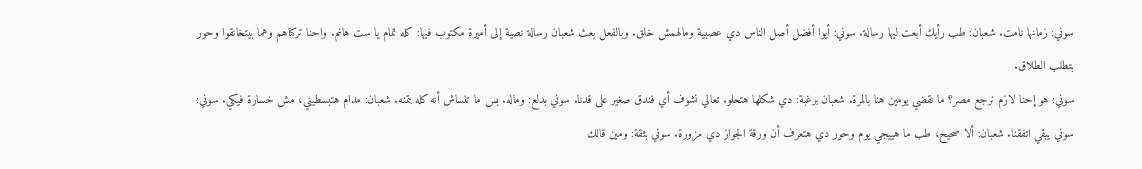سوني: زمانها نامت. شعبان: طب رأيك أبعت ليها رسالة. سوني: أيوا أفضل أصل الناس دي عصبية ومالهمش خلق. وبالفعل بعث شعبان رسالة نصية إلى أميرة مكتوب فيها: كله تمام يا ست هانم. واحنا تركناهم وهما بيتخانقوا وحور بتطلب الطلاق.
سوني: هو إحنا لازم نرجع مصر؟ ما نقضي يومين هنا بالمرة. شعبان برغبة: دي شكلها هتحلو. تعالي نشوف أي فندق صغير على قدنا. سوني بدلع: وماله. بس ما تنساش أنه كله بتمنه. شعبان: مدام هتبسطيني، مش خسارة فيكي. سوني: سوني يبقي اتفقنا. شعبان: ألا صحيح، طب ما هييجي يوم وحور دي هتعرف أن ورقة الجواز دي مزورة. سوني بثقة: ومين قالك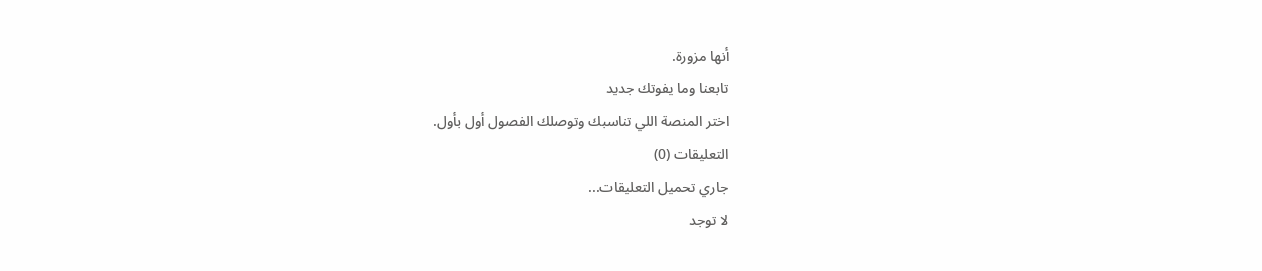أنها مزورة.
تابعنا وما يفوتك جديد
اختر المنصة اللي تناسبك وتوصلك الفصول أول بأول.
التعليقات (0)
جاري تحميل التعليقات...
لا توجد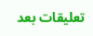تعليقات بعد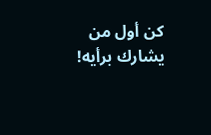كن أول من يشارك برأيه!